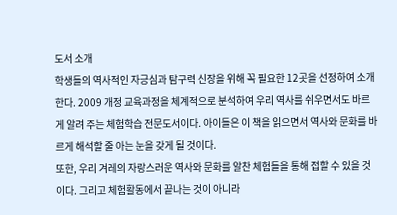도서 소개
학생들의 역사적인 자긍심과 탐구력 신장을 위해 꼭 필요한 12곳을 선정하여 소개한다. 2009 개정 교육과정을 체계적으로 분석하여 우리 역사를 쉬우면서도 바르게 알려 주는 체험학습 전문도서이다. 아이들은 이 책을 읽으면서 역사와 문화를 바르게 해석할 줄 아는 눈을 갖게 될 것이다.
또한, 우리 겨레의 자랑스러운 역사와 문화를 알찬 체험들을 통해 접할 수 있을 것이다. 그리고 체험활동에서 끝나는 것이 아니라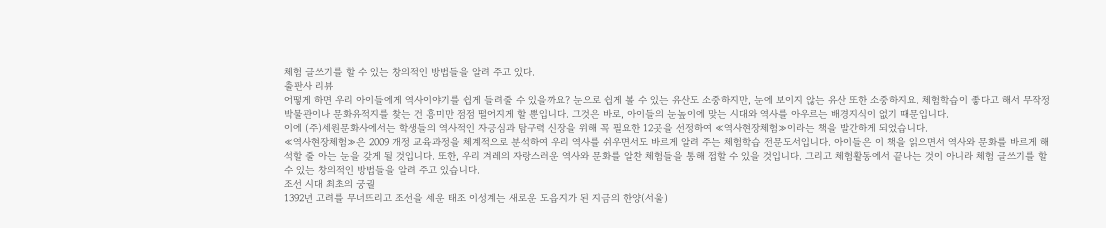체험 글쓰기를 할 수 있는 창의적인 방법들을 알려 주고 있다.
출판사 리뷰
어떻게 하면 우리 아이들에게 역사이야기를 쉽게 들려줄 수 있을까요? 눈으로 쉽게 볼 수 있는 유산도 소중하지만, 눈에 보이지 않는 유산 또한 소중하지요. 체험학습이 좋다고 해서 무작정 박물관이나 문화유적지를 찾는 건 흥미만 점점 떨어지게 할 뿐입니다. 그것은 바로, 아이들의 눈높이에 맞는 시대와 역사를 아우르는 배경지식이 없기 때문입니다.
이에 (주)세원문화사에서는 학생들의 역사적인 자긍심과 탐구력 신장을 위해 꼭 필요한 12곳을 선정하여 ≪역사현장체험≫이라는 책을 발간하게 되었습니다.
≪역사현장체험≫은 2009 개정 교육과정을 체계적으로 분석하여 우리 역사를 쉬우면서도 바르게 알려 주는 체험학습 전문도서입니다. 아이들은 이 책을 읽으면서 역사와 문화를 바르게 해석할 줄 아는 눈을 갖게 될 것입니다. 또한, 우리 겨레의 자랑스러운 역사와 문화를 알찬 체험들을 통해 접할 수 있을 것입니다. 그리고 체험활동에서 끝나는 것이 아니라 체험 글쓰기를 할 수 있는 창의적인 방법들을 알려 주고 있습니다.
조선 시대 최초의 궁궐
1392년 고려를 무너뜨리고 조선을 세운 태조 이성계는 새로운 도읍지가 된 지금의 한양(서울)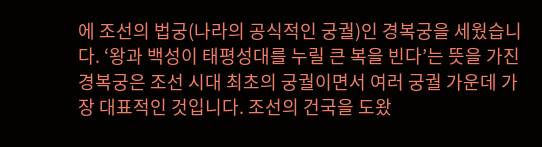에 조선의 법궁(나라의 공식적인 궁궐)인 경복궁을 세웠습니다. ‘왕과 백성이 태평성대를 누릴 큰 복을 빈다’는 뜻을 가진 경복궁은 조선 시대 최초의 궁궐이면서 여러 궁궐 가운데 가장 대표적인 것입니다. 조선의 건국을 도왔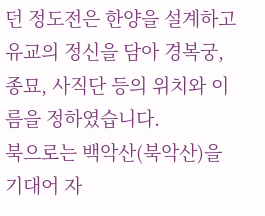던 정도전은 한양을 설계하고 유교의 정신을 담아 경복궁, 종묘, 사직단 등의 위치와 이름을 정하였습니다.
북으로는 백악산(북악산)을 기대어 자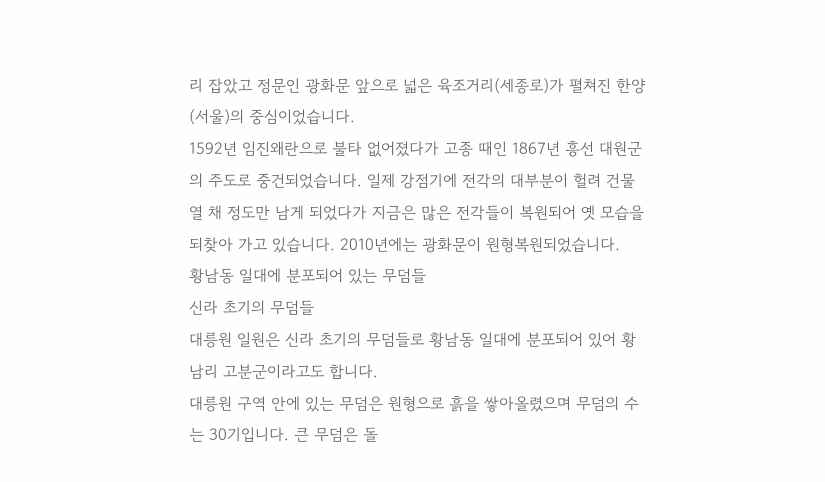리 잡았고 정문인 광화문 앞으로 넓은 육조거리(세종로)가 펼쳐진 한양(서울)의 중심이었습니다.
1592년 임진왜란으로 불타 없어졌다가 고종 때인 1867년 흥선 대원군의 주도로 중건되었습니다. 일제 강점기에 전각의 대부분이 헐려 건물 열 채 정도만 남게 되었다가 지금은 많은 전각들이 복원되어 옛 모습을 되찾아 가고 있습니다. 2010년에는 광화문이 원형복원되었습니다.
황남동 일대에 분포되어 있는 무덤들
신라 초기의 무덤들
대릉원 일원은 신라 초기의 무덤들로 황남동 일대에 분포되어 있어 황남리 고분군이라고도 합니다.
대릉원 구역 안에 있는 무덤은 원형으로 흙을 쌓아올렸으며 무덤의 수는 30기입니다. 큰 무덤은 돌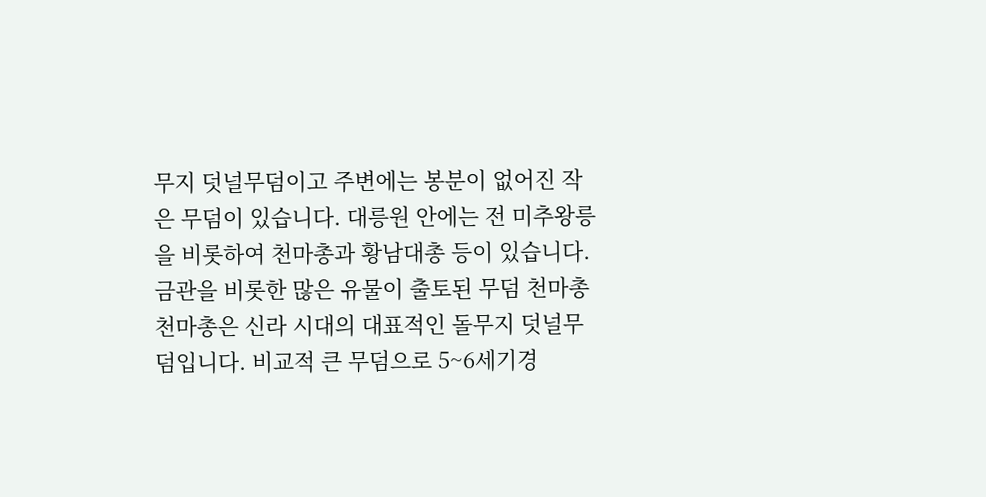무지 덧널무덤이고 주변에는 봉분이 없어진 작은 무덤이 있습니다. 대릉원 안에는 전 미추왕릉을 비롯하여 천마총과 황남대총 등이 있습니다.
금관을 비롯한 많은 유물이 출토된 무덤 천마총
천마총은 신라 시대의 대표적인 돌무지 덧널무덤입니다. 비교적 큰 무덤으로 5~6세기경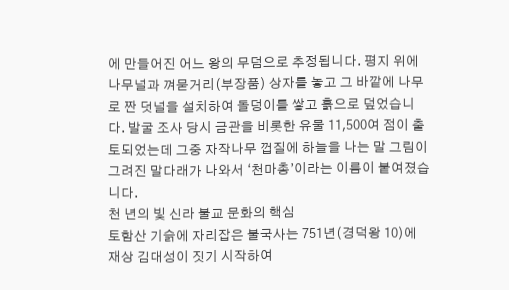에 만들어진 어느 왕의 무덤으로 추정됩니다. 평지 위에 나무널과 껴묻거리(부장품) 상자를 놓고 그 바깥에 나무로 짠 덧널을 설치하여 돌덩이를 쌓고 흙으로 덮었습니다. 발굴 조사 당시 금관을 비롯한 유물 11,500여 점이 출토되었는데 그중 자작나무 껍질에 하늘을 나는 말 그림이 그려진 말다래가 나와서 ‘천마총’이라는 이름이 붙여졌습니다.
천 년의 빛 신라 불교 문화의 핵심
토함산 기슭에 자리잡은 불국사는 751년(경덕왕 10)에 재상 김대성이 짓기 시작하여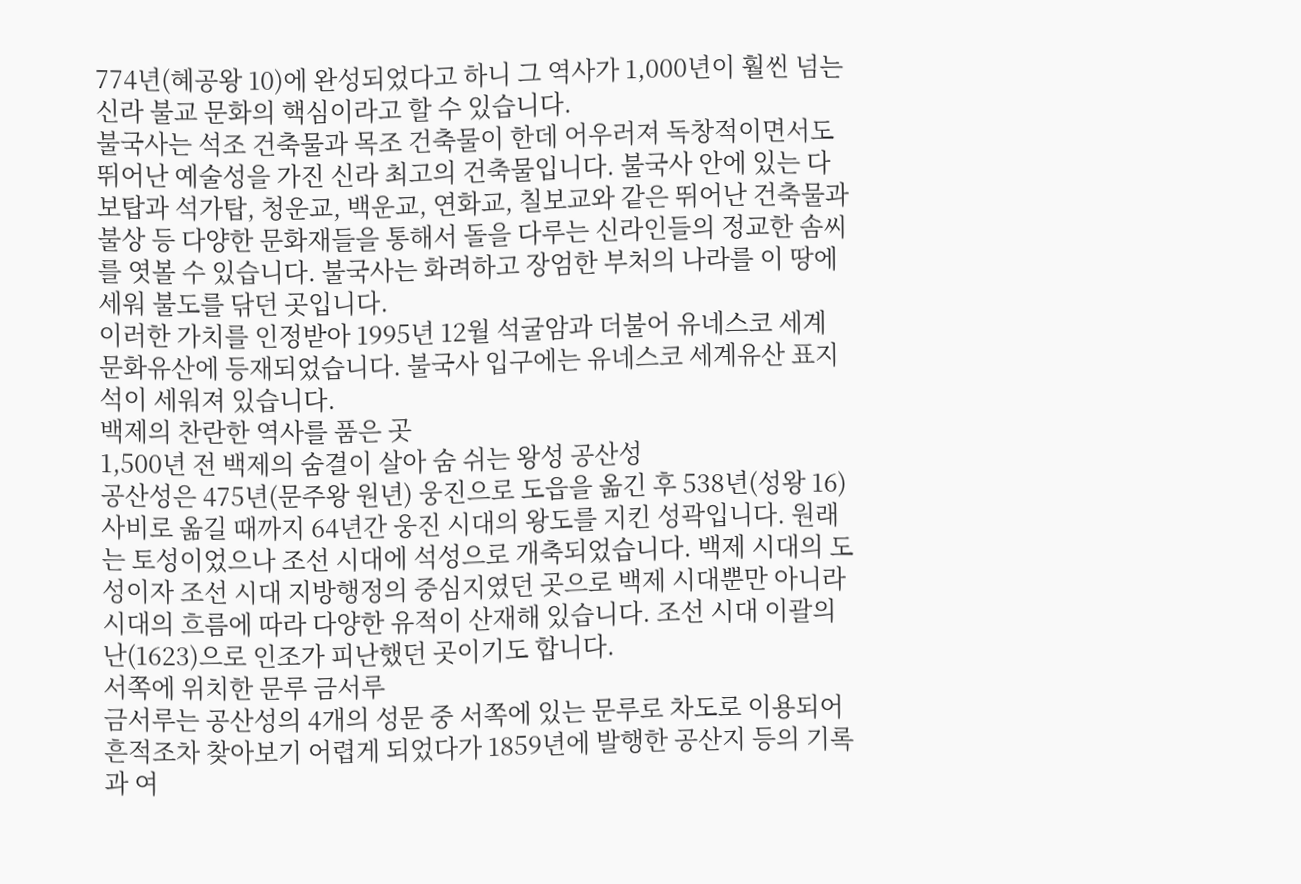774년(혜공왕 10)에 완성되었다고 하니 그 역사가 1,000년이 훨씬 넘는 신라 불교 문화의 핵심이라고 할 수 있습니다.
불국사는 석조 건축물과 목조 건축물이 한데 어우러져 독창적이면서도 뛰어난 예술성을 가진 신라 최고의 건축물입니다. 불국사 안에 있는 다보탑과 석가탑, 청운교, 백운교, 연화교, 칠보교와 같은 뛰어난 건축물과 불상 등 다양한 문화재들을 통해서 돌을 다루는 신라인들의 정교한 솜씨를 엿볼 수 있습니다. 불국사는 화려하고 장엄한 부처의 나라를 이 땅에 세워 불도를 닦던 곳입니다.
이러한 가치를 인정받아 1995년 12월 석굴암과 더불어 유네스코 세계 문화유산에 등재되었습니다. 불국사 입구에는 유네스코 세계유산 표지석이 세워져 있습니다.
백제의 찬란한 역사를 품은 곳
1,500년 전 백제의 숨결이 살아 숨 쉬는 왕성 공산성
공산성은 475년(문주왕 원년) 웅진으로 도읍을 옮긴 후 538년(성왕 16) 사비로 옮길 때까지 64년간 웅진 시대의 왕도를 지킨 성곽입니다. 원래는 토성이었으나 조선 시대에 석성으로 개축되었습니다. 백제 시대의 도성이자 조선 시대 지방행정의 중심지였던 곳으로 백제 시대뿐만 아니라 시대의 흐름에 따라 다양한 유적이 산재해 있습니다. 조선 시대 이괄의 난(1623)으로 인조가 피난했던 곳이기도 합니다.
서쪽에 위치한 문루 금서루
금서루는 공산성의 4개의 성문 중 서쪽에 있는 문루로 차도로 이용되어 흔적조차 찾아보기 어렵게 되었다가 1859년에 발행한 공산지 등의 기록과 여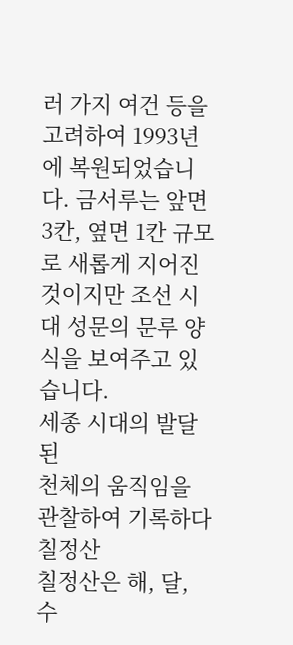러 가지 여건 등을 고려하여 1993년에 복원되었습니다. 금서루는 앞면 3칸, 옆면 1칸 규모로 새롭게 지어진 것이지만 조선 시대 성문의 문루 양식을 보여주고 있습니다.
세종 시대의 발달된
천체의 움직임을 관찰하여 기록하다 칠정산
칠정산은 해, 달, 수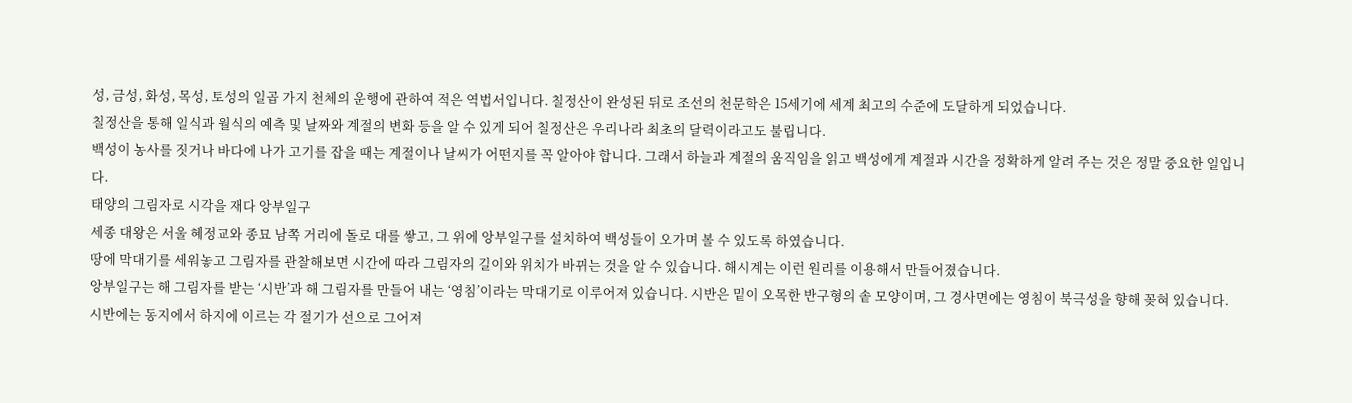성, 금성, 화성, 목성, 토성의 일곱 가지 천체의 운행에 관하여 적은 역법서입니다. 칠정산이 완성된 뒤로 조선의 천문학은 15세기에 세계 최고의 수준에 도달하게 되었습니다.
칠정산을 통해 일식과 월식의 예측 및 날짜와 계절의 변화 등을 알 수 있게 되어 칠정산은 우리나라 최초의 달력이라고도 불립니다.
백성이 농사를 짓거나 바다에 나가 고기를 잡을 때는 계절이나 날씨가 어떤지를 꼭 알아야 합니다. 그래서 하늘과 계절의 움직임을 읽고 백성에게 계절과 시간을 정확하게 알려 주는 것은 정말 중요한 일입니다.
태양의 그림자로 시각을 재다 앙부일구
세종 대왕은 서울 혜정교와 종묘 남쪽 거리에 돌로 대를 쌓고, 그 위에 앙부일구를 설치하여 백성들이 오가며 볼 수 있도록 하였습니다.
땅에 막대기를 세워놓고 그림자를 관찰해보면 시간에 따라 그림자의 길이와 위치가 바뀌는 것을 알 수 있습니다. 해시계는 이런 원리를 이용해서 만들어졌습니다.
앙부일구는 해 그림자를 받는 ‘시반’과 해 그림자를 만들어 내는 ‘영침’이라는 막대기로 이루어져 있습니다. 시반은 밑이 오목한 반구형의 솥 모양이며, 그 경사면에는 영침이 북극성을 향해 꽂혀 있습니다.
시반에는 동지에서 하지에 이르는 각 절기가 선으로 그어져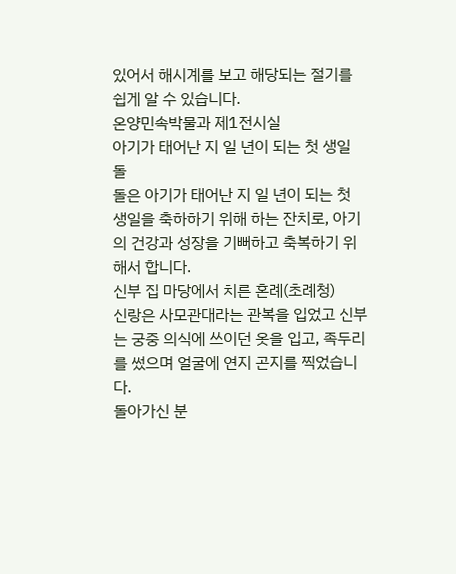있어서 해시계를 보고 해당되는 절기를 쉽게 알 수 있습니다.
온양민속박물과 제1전시실
아기가 태어난 지 일 년이 되는 첫 생일 돌
돌은 아기가 태어난 지 일 년이 되는 첫 생일을 축하하기 위해 하는 잔치로, 아기의 건강과 성장을 기뻐하고 축복하기 위해서 합니다.
신부 집 마당에서 치른 혼례(초례청)
신랑은 사모관대라는 관복을 입었고 신부는 궁중 의식에 쓰이던 옷을 입고, 족두리를 썼으며 얼굴에 연지 곤지를 찍었습니다.
돌아가신 분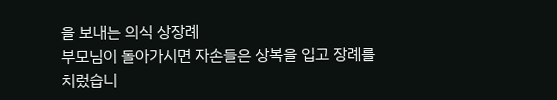을 보내는 의식 상장례
부모님이 돌아가시면 자손들은 상복을 입고 장례를 치렀습니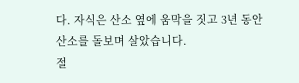다. 자식은 산소 옆에 움막을 짓고 3년 동안 산소를 돌보며 살았습니다.
절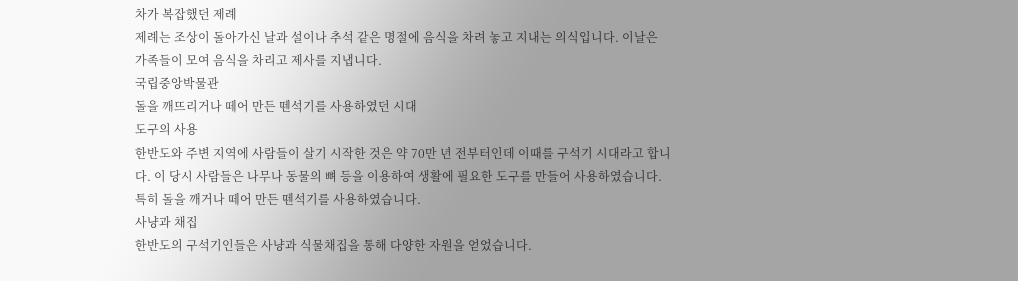차가 복잡했던 제례
제례는 조상이 돌아가신 날과 설이나 추석 같은 명절에 음식을 차려 놓고 지내는 의식입니다. 이날은 가족들이 모여 음식을 차리고 제사를 지냅니다.
국립중앙박물관
돌을 깨뜨리거나 떼어 만든 뗀석기를 사용하였던 시대
도구의 사용
한반도와 주변 지역에 사람들이 살기 시작한 것은 약 70만 년 전부터인데 이때를 구석기 시대라고 합니다. 이 당시 사람들은 나무나 동물의 뼈 등을 이용하여 생활에 필요한 도구를 만들어 사용하였습니다. 특히 돌을 깨거나 떼어 만든 뗀석기를 사용하였습니다.
사냥과 채집
한반도의 구석기인들은 사냥과 식물채집을 통해 다양한 자원을 얻었습니다.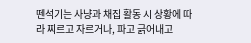뗀석기는 사냥과 채집 활동 시 상황에 따라 찌르고 자르거나, 파고 긁어내고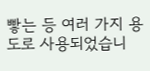빻는 등 여러 가지 용도로 사용되었습니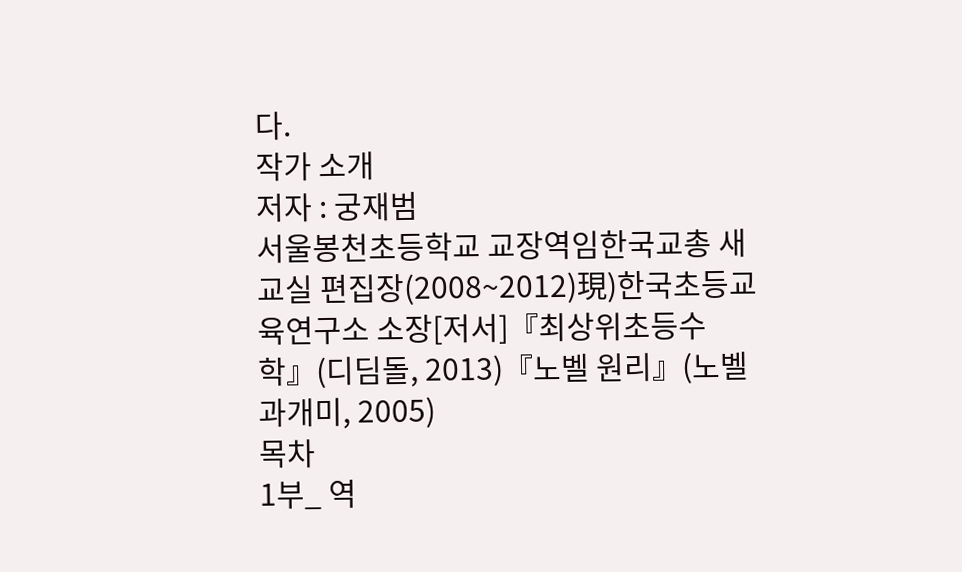다.
작가 소개
저자 : 궁재범
서울봉천초등학교 교장역임한국교총 새교실 편집장(2008~2012)現)한국초등교육연구소 소장[저서]『최상위초등수학』(디딤돌, 2013)『노벨 원리』(노벨과개미, 2005)
목차
1부_ 역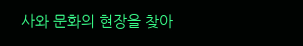사와 문화의 현장을 찾아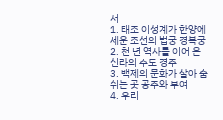서
1. 태조 이성계가 한양에 세운 조선의 법궁 경복궁
2. 천 년 역사를 이어 온 신라의 수도 경주
3. 백제의 문화가 살아 숨쉬는 곳 공주와 부여
4. 우리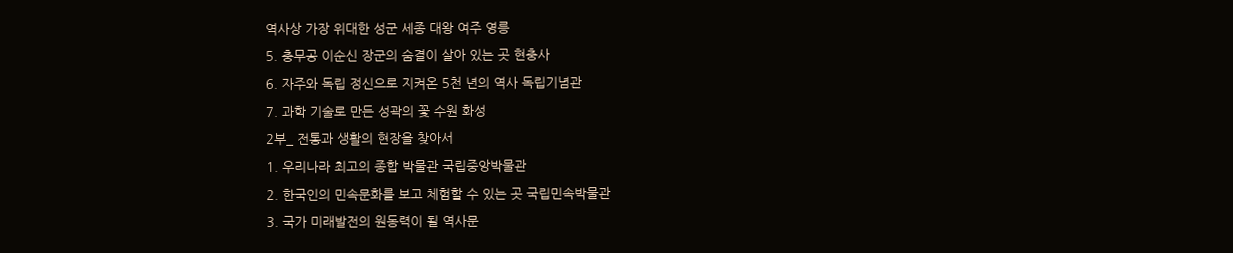역사상 가장 위대한 성군 세종 대왕 여주 영릉
5. 충무공 이순신 장군의 숨결이 살아 있는 곳 현충사
6. 자주와 독립 정신으로 지켜온 5천 년의 역사 독립기념관
7. 과학 기술로 만든 성곽의 꽃 수원 화성
2부_ 전통과 생활의 현장을 찾아서
1. 우리나라 최고의 종합 박물관 국립중앙박물관
2. 한국인의 민속문화를 보고 체험할 수 있는 곳 국립민속박물관
3. 국가 미래발전의 원동력이 될 역사문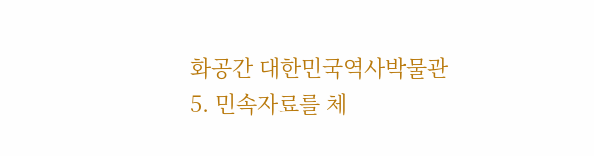화공간 대한민국역사박물관
5. 민속자료를 체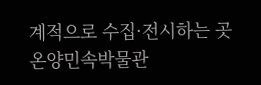계적으로 수집·전시하는 곳 온양민속박물관